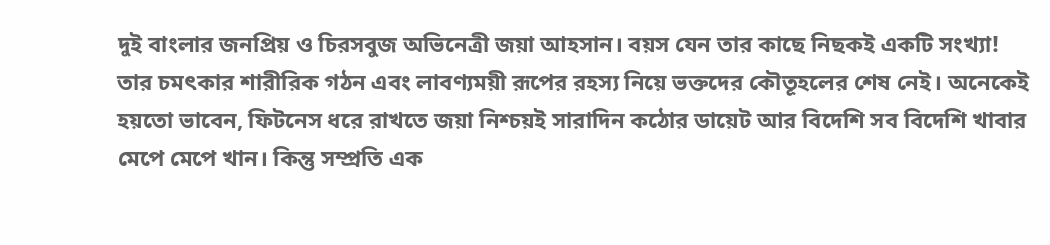দুই বাংলার জনপ্রিয় ও চিরসবুজ অভিনেত্রী জয়া আহসান। বয়স যেন তার কাছে নিছকই একটি সংখ্যা! তার চমৎকার শারীরিক গঠন এবং লাবণ্যময়ী রূপের রহস্য নিয়ে ভক্তদের কৌতূহলের শেষ নেই। অনেকেই হয়তো ভাবেন, ফিটনেস ধরে রাখতে জয়া নিশ্চয়ই সারাদিন কঠোর ডায়েট আর বিদেশি সব বিদেশি খাবার মেপে মেপে খান। কিন্তু সম্প্রতি এক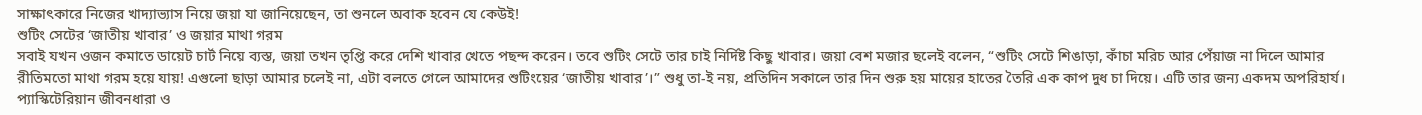সাক্ষাৎকারে নিজের খাদ্যাভ্যাস নিয়ে জয়া যা জানিয়েছেন, তা শুনলে অবাক হবেন যে কেউই!
শুটিং সেটের ‘জাতীয় খাবার’ ও জয়ার মাথা গরম
সবাই যখন ওজন কমাতে ডায়েট চার্ট নিয়ে ব্যস্ত, জয়া তখন তৃপ্তি করে দেশি খাবার খেতে পছন্দ করেন। তবে শুটিং সেটে তার চাই নির্দিষ্ট কিছু খাবার। জয়া বেশ মজার ছলেই বলেন, “শুটিং সেটে শিঙাড়া, কাঁচা মরিচ আর পেঁয়াজ না দিলে আমার রীতিমতো মাথা গরম হয়ে যায়! এগুলো ছাড়া আমার চলেই না, এটা বলতে গেলে আমাদের শুটিংয়ের ‘জাতীয় খাবার’।” শুধু তা-ই নয়, প্রতিদিন সকালে তার দিন শুরু হয় মায়ের হাতের তৈরি এক কাপ দুধ চা দিয়ে। এটি তার জন্য একদম অপরিহার্য।
প্যাস্কিটেরিয়ান জীবনধারা ও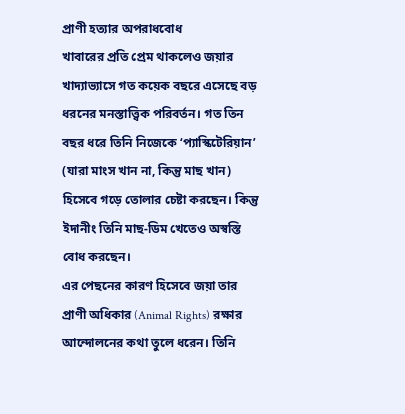প্রাণী হত্যার অপরাধবোধ
খাবারের প্রতি প্রেম থাকলেও জয়ার খাদ্যাভ্যাসে গত কয়েক বছরে এসেছে বড় ধরনের মনস্তাত্ত্বিক পরিবর্তন। গত তিন বছর ধরে তিনি নিজেকে ‘প্যাস্কিটেরিয়ান’ (যারা মাংস খান না, কিন্তু মাছ খান) হিসেবে গড়ে তোলার চেষ্টা করছেন। কিন্তু ইদানীং তিনি মাছ-ডিম খেতেও অস্বস্তি বোধ করছেন।
এর পেছনের কারণ হিসেবে জয়া তার প্রাণী অধিকার (Animal Rights) রক্ষার আন্দোলনের কথা তুলে ধরেন। তিনি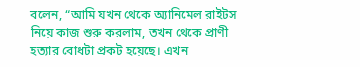বলেন, “আমি যখন থেকে অ্যানিমেল রাইটস নিয়ে কাজ শুরু করলাম, তখন থেকে প্রাণী হত্যার বোধটা প্রকট হয়েছে। এখন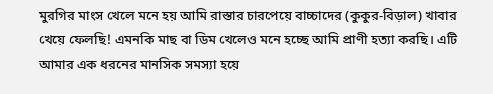মুরগির মাংস খেলে মনে হয় আমি রাস্তার চারপেয়ে বাচ্চাদের (কুকুর-বিড়াল) খাবার খেয়ে ফেলছি! এমনকি মাছ বা ডিম খেলেও মনে হচ্ছে আমি প্রাণী হত্যা করছি। এটি আমার এক ধরনের মানসিক সমস্যা হয়ে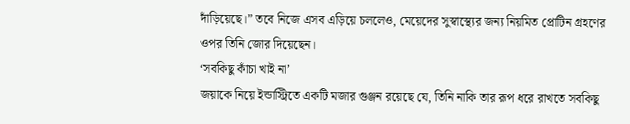দাঁড়িয়েছে।” তবে নিজে এসব এড়িয়ে চললেও, মেয়েদের সুস্বাস্থ্যের জন্য নিয়মিত প্রোটিন গ্রহণের ওপর তিনি জোর দিয়েছেন।
‘সবকিছু কাঁচা খাই না’
জয়াকে নিয়ে ইন্ডাস্ট্রিতে একটি মজার গুঞ্জন রয়েছে যে, তিনি নাকি তার রূপ ধরে রাখতে সবকিছু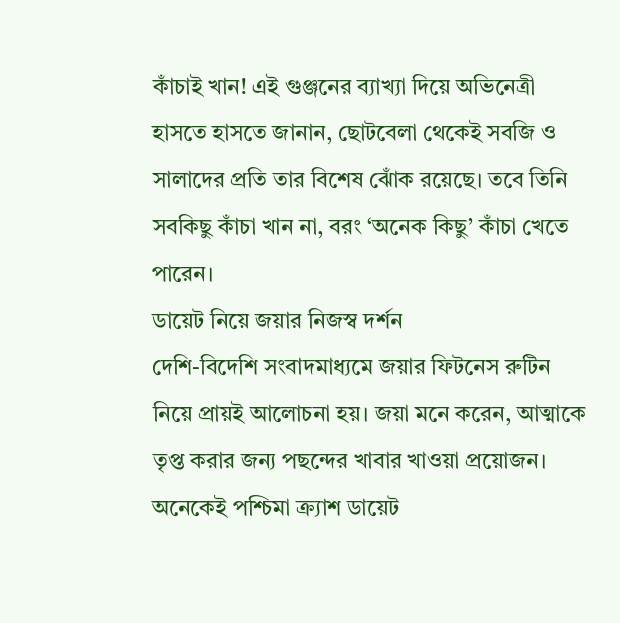কাঁচাই খান! এই গুঞ্জনের ব্যাখ্যা দিয়ে অভিনেত্রী হাসতে হাসতে জানান, ছোটবেলা থেকেই সবজি ও সালাদের প্রতি তার বিশেষ ঝোঁক রয়েছে। তবে তিনি সবকিছু কাঁচা খান না, বরং ‘অনেক কিছু’ কাঁচা খেতে পারেন।
ডায়েট নিয়ে জয়ার নিজস্ব দর্শন
দেশি-বিদেশি সংবাদমাধ্যমে জয়ার ফিটনেস রুটিন নিয়ে প্রায়ই আলোচনা হয়। জয়া মনে করেন, আত্মাকে তৃপ্ত করার জন্য পছন্দের খাবার খাওয়া প্রয়োজন। অনেকেই পশ্চিমা ক্র্যাশ ডায়েট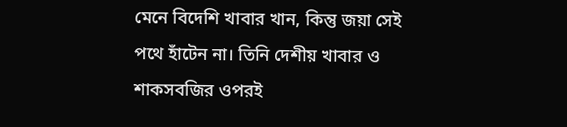মেনে বিদেশি খাবার খান, কিন্তু জয়া সেই পথে হাঁটেন না। তিনি দেশীয় খাবার ও শাকসবজির ওপরই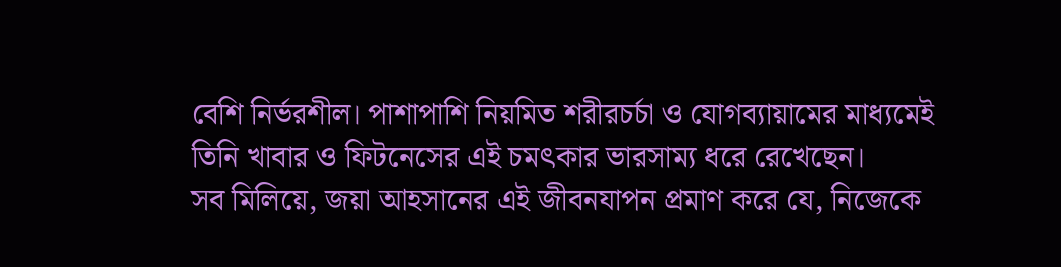বেশি নির্ভরশীল। পাশাপাশি নিয়মিত শরীরচর্চা ও যোগব্যায়ামের মাধ্যমেই তিনি খাবার ও ফিটনেসের এই চমৎকার ভারসাম্য ধরে রেখেছেন।
সব মিলিয়ে, জয়া আহসানের এই জীবনযাপন প্রমাণ করে যে, নিজেকে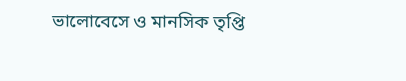ভালোবেসে ও মানসিক তৃপ্তি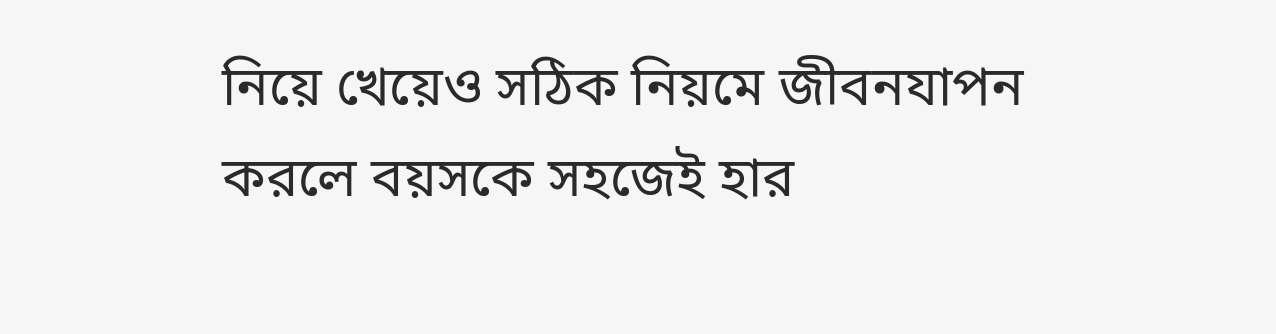নিয়ে খেয়েও সঠিক নিয়মে জীবনযাপন করলে বয়সকে সহজেই হার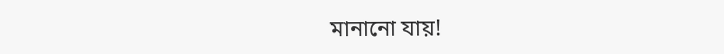মানানো যায়!